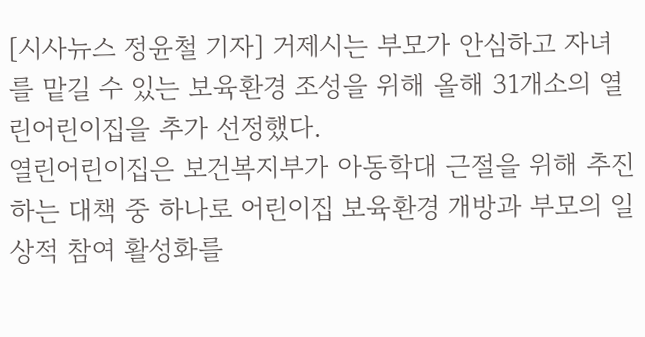[시사뉴스 정윤철 기자] 거제시는 부모가 안심하고 자녀를 맡길 수 있는 보육환경 조성을 위해 올해 31개소의 열린어린이집을 추가 선정했다.
열린어린이집은 보건복지부가 아동학대 근절을 위해 추진하는 대책 중 하나로 어린이집 보육환경 개방과 부모의 일상적 참여 활성화를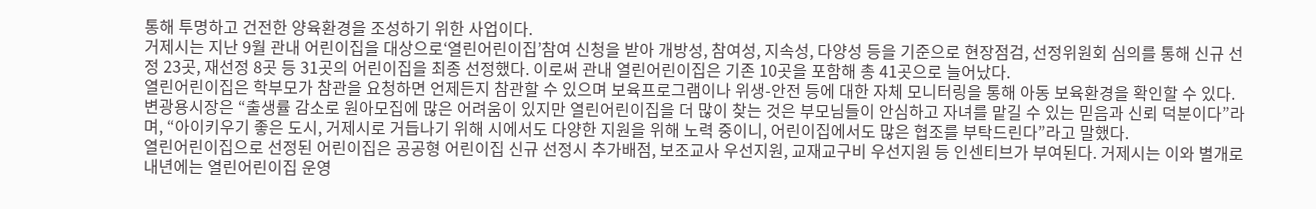통해 투명하고 건전한 양육환경을 조성하기 위한 사업이다.
거제시는 지난 9월 관내 어린이집을 대상으로‘열린어린이집’참여 신청을 받아 개방성, 참여성, 지속성, 다양성 등을 기준으로 현장점검, 선정위원회 심의를 통해 신규 선정 23곳, 재선정 8곳 등 31곳의 어린이집을 최종 선정했다. 이로써 관내 열린어린이집은 기존 10곳을 포함해 총 41곳으로 늘어났다.
열린어린이집은 학부모가 참관을 요청하면 언제든지 참관할 수 있으며 보육프로그램이나 위생-안전 등에 대한 자체 모니터링을 통해 아동 보육환경을 확인할 수 있다.
변광용시장은 “출생률 감소로 원아모집에 많은 어려움이 있지만 열린어린이집을 더 많이 찾는 것은 부모님들이 안심하고 자녀를 맡길 수 있는 믿음과 신뢰 덕분이다”라며, “아이키우기 좋은 도시, 거제시로 거듭나기 위해 시에서도 다양한 지원을 위해 노력 중이니, 어린이집에서도 많은 협조를 부탁드린다”라고 말했다.
열린어린이집으로 선정된 어린이집은 공공형 어린이집 신규 선정시 추가배점, 보조교사 우선지원, 교재교구비 우선지원 등 인센티브가 부여된다. 거제시는 이와 별개로 내년에는 열린어린이집 운영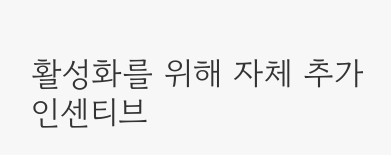활성화를 위해 자체 추가 인센티브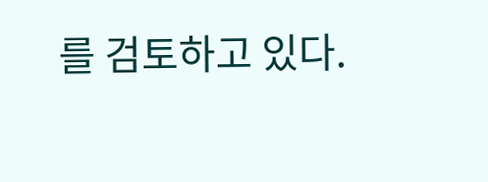를 검토하고 있다.